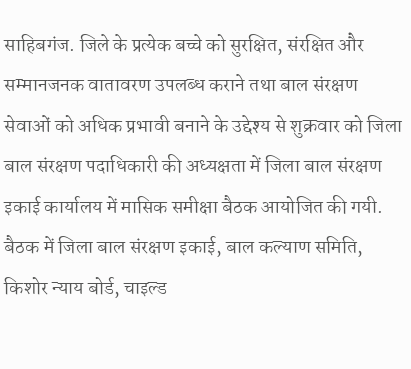साहिबगंज. जिले के प्रत्येक बच्चे को सुरक्षित, संरक्षित और सम्मानजनक वातावरण उपलब्ध कराने तथा बाल संरक्षण सेवाओं को अधिक प्रभावी बनाने के उद्देश्य से शुक्रवार को जिला बाल संरक्षण पदाधिकारी की अध्यक्षता में जिला बाल संरक्षण इकाई कार्यालय में मासिक समीक्षा बैठक आयोजित की गयी. बैठक में जिला बाल संरक्षण इकाई, बाल कल्याण समिति, किशोर न्याय बोर्ड, चाइल्ड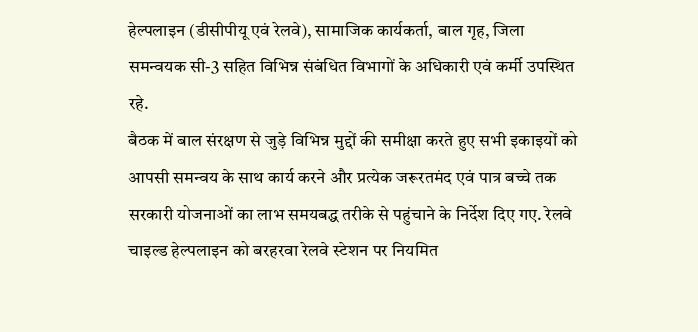हेल्पलाइन (डीसीपीयू एवं रेलवे), सामाजिक कार्यकर्ता, बाल गृह, जिला समन्वयक सी-3 सहित विभिन्न संबंधित विभागों के अधिकारी एवं कर्मी उपस्थित रहे.
बैठक में बाल संरक्षण से जुड़े विभिन्न मुद्दों की समीक्षा करते हुए सभी इकाइयों को आपसी समन्वय के साथ कार्य करने और प्रत्येक जरूरतमंद एवं पात्र बच्चे तक सरकारी योजनाओं का लाभ समयबद्ध तरीके से पहुंचाने के निर्देश दिए गए. रेलवे चाइल्ड हेल्पलाइन को बरहरवा रेलवे स्टेशन पर नियमित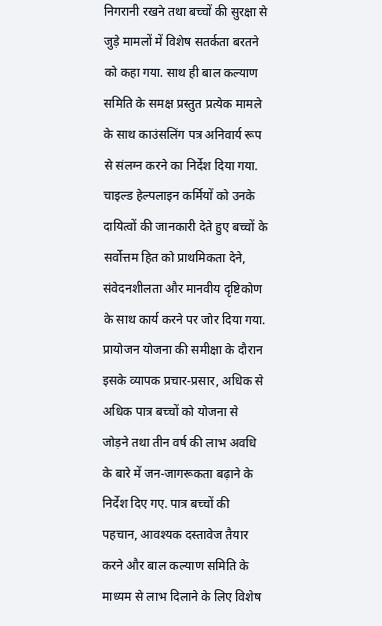निगरानी रखने तथा बच्चों की सुरक्षा से जुड़े मामलों में विशेष सतर्कता बरतने को कहा गया. साथ ही बाल कल्याण समिति के समक्ष प्रस्तुत प्रत्येक मामले के साथ काउंसलिंग पत्र अनिवार्य रूप से संलग्न करने का निर्देश दिया गया.
चाइल्ड हेल्पलाइन कर्मियों को उनके दायित्वों की जानकारी देते हुए बच्चों के सर्वोत्तम हित को प्राथमिकता देने, संवेदनशीलता और मानवीय दृष्टिकोण के साथ कार्य करने पर जोर दिया गया. प्रायोजन योजना की समीक्षा के दौरान इसके व्यापक प्रचार-प्रसार, अधिक से अधिक पात्र बच्चों को योजना से जोड़ने तथा तीन वर्ष की लाभ अवधि के बारे में जन-जागरूकता बढ़ाने के निर्देश दिए गए. पात्र बच्चों की पहचान, आवश्यक दस्तावेज तैयार करने और बाल कल्याण समिति के माध्यम से लाभ दिलाने के लिए विशेष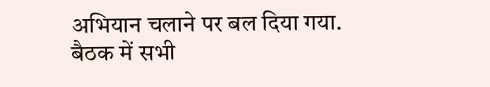अभियान चलाने पर बल दिया गया.
बैठक में सभी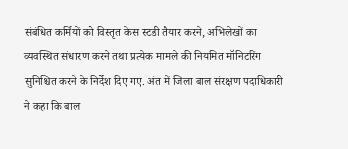संबंधित कर्मियों को विस्तृत केस स्टडी तैयार करने, अभिलेखों का व्यवस्थित संधारण करने तथा प्रत्येक मामले की नियमित मॉनिटरिंग सुनिश्चित करने के निर्देश दिए गए. अंत में जिला बाल संरक्षण पदाधिकारी ने कहा कि बाल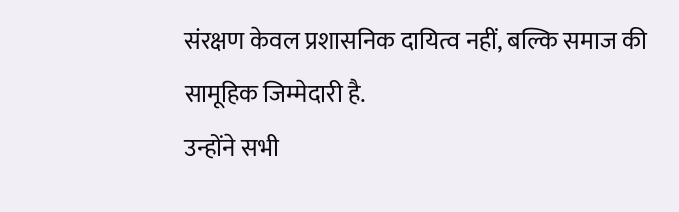संरक्षण केवल प्रशासनिक दायित्व नहीं, बल्कि समाज की सामूहिक जिम्मेदारी है.
उन्होंने सभी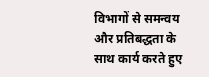विभागों से समन्वय और प्रतिबद्धता के साथ कार्य करते हुए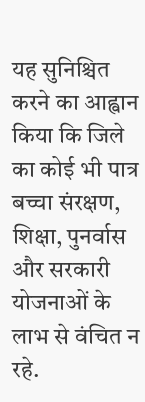यह सुनिश्चित करने का आह्वान किया कि जिले का कोई भी पात्र बच्चा संरक्षण, शिक्षा, पुनर्वास और सरकारी योजनाओं के लाभ से वंचित न रहे.